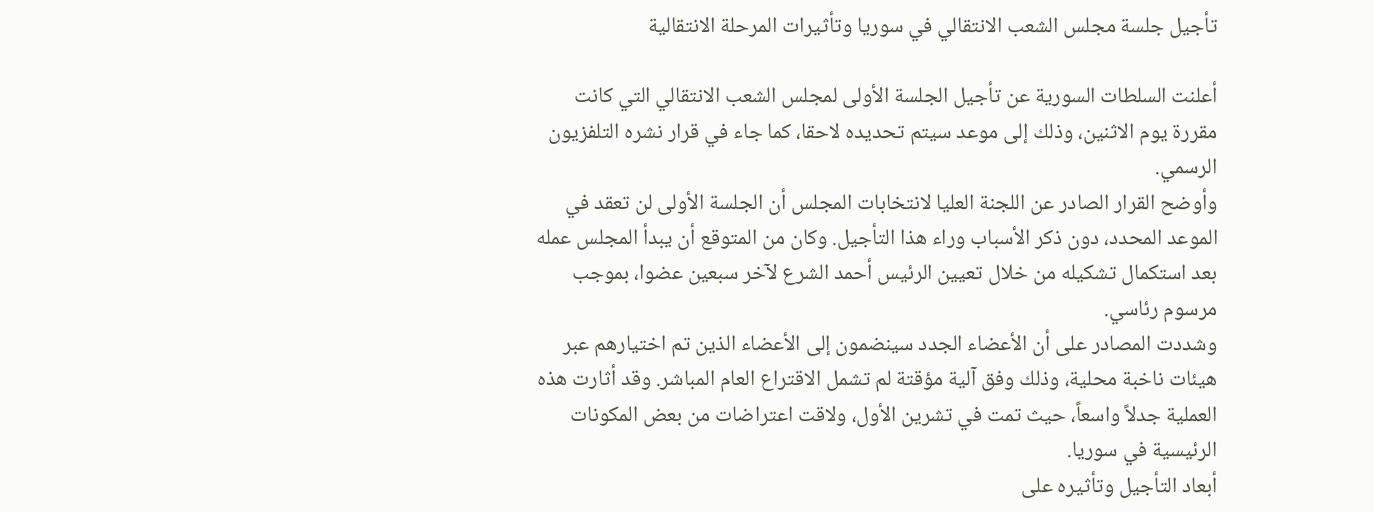تأجيل جلسة مجلس الشعب الانتقالي في سوريا وتأثيرات المرحلة الانتقالية

أعلنت السلطات السورية عن تأجيل الجلسة الأولى لمجلس الشعب الانتقالي التي كانت مقررة يوم الاثنين، وذلك إلى موعد سيتم تحديده لاحقا، كما جاء في قرار نشره التلفزيون الرسمي.
وأوضح القرار الصادر عن اللجنة العليا لانتخابات المجلس أن الجلسة الأولى لن تعقد في الموعد المحدد، دون ذكر الأسباب وراء هذا التأجيل. وكان من المتوقع أن يبدأ المجلس عمله بعد استكمال تشكيله من خلال تعيين الرئيس أحمد الشرع لآخر سبعين عضوا، بموجب مرسوم رئاسي.
وشددت المصادر على أن الأعضاء الجدد سينضمون إلى الأعضاء الذين تم اختيارهم عبر هيئات ناخبة محلية، وذلك وفق آلية مؤقتة لم تشمل الاقتراع العام المباشر. وقد أثارت هذه العملية جدلاً واسعاً، حيث تمت في تشرين الأول، ولاقت اعتراضات من بعض المكونات الرئيسية في سوريا.
أبعاد التأجيل وتأثيره على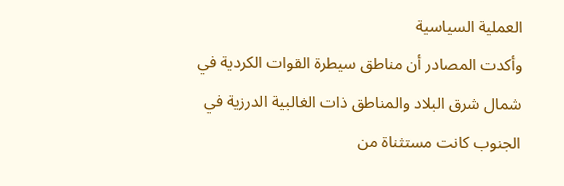العملية السياسية
وأكدت المصادر أن مناطق سيطرة القوات الكردية في شمال شرق البلاد والمناطق ذات الغالبية الدرزية في الجنوب كانت مستثناة من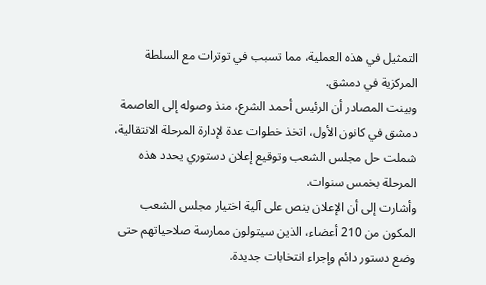التمثيل في هذه العملية، مما تسبب في توترات مع السلطة المركزية في دمشق.
وبينت المصادر أن الرئيس أحمد الشرع، منذ وصوله إلى العاصمة دمشق في كانون الأول، اتخذ خطوات عدة لإدارة المرحلة الانتقالية، شملت حل مجلس الشعب وتوقيع إعلان دستوري يحدد هذه المرحلة بخمس سنوات.
وأشارت إلى أن الإعلان ينص على آلية اختيار مجلس الشعب المكون من 210 أعضاء، الذين سيتولون ممارسة صلاحياتهم حتى وضع دستور دائم وإجراء انتخابات جديدة.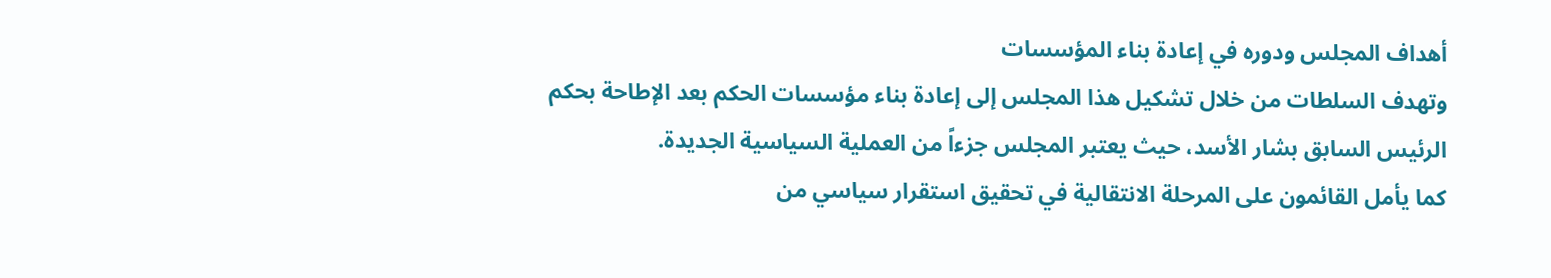أهداف المجلس ودوره في إعادة بناء المؤسسات
وتهدف السلطات من خلال تشكيل هذا المجلس إلى إعادة بناء مؤسسات الحكم بعد الإطاحة بحكم الرئيس السابق بشار الأسد، حيث يعتبر المجلس جزءاً من العملية السياسية الجديدة.
كما يأمل القائمون على المرحلة الانتقالية في تحقيق استقرار سياسي من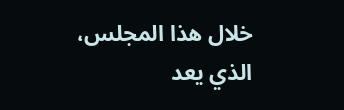خلال هذا المجلس، الذي يعد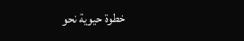خطوة حيوية نحو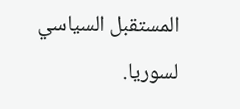المستقبل السياسي لسوريا.